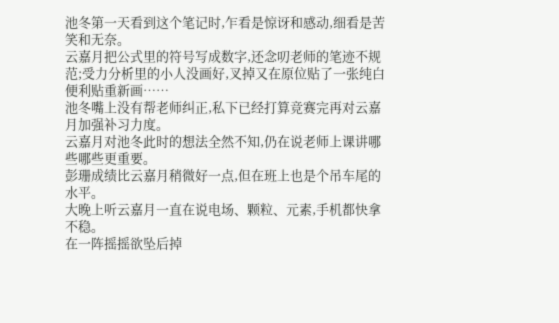池冬第一天看到这个笔记时,乍看是惊讶和感动,细看是苦笑和无奈。
云嘉月把公式里的符号写成数字,还念叨老师的笔迹不规范;受力分析里的小人没画好,叉掉又在原位贴了一张纯白便利贴重新画……
池冬嘴上没有帮老师纠正,私下已经打算竞赛完再对云嘉月加强补习力度。
云嘉月对池冬此时的想法全然不知,仍在说老师上课讲哪些哪些更重要。
彭珊成绩比云嘉月稍微好一点,但在班上也是个吊车尾的水平。
大晚上听云嘉月一直在说电场、颗粒、元素,手机都快拿不稳。
在一阵摇摇欲坠后掉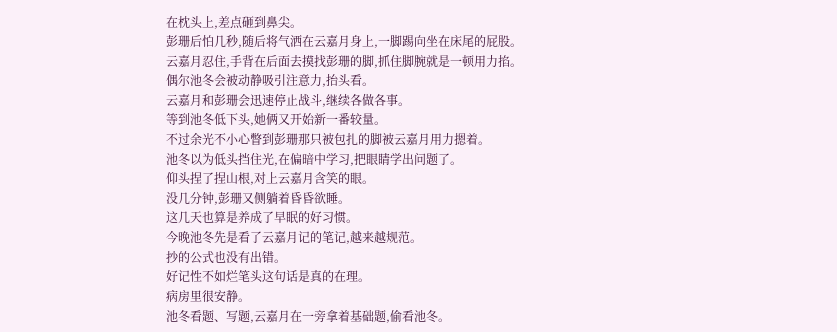在枕头上,差点砸到鼻尖。
彭珊后怕几秒,随后将气洒在云嘉月身上,一脚踢向坐在床尾的屁股。
云嘉月忍住,手背在后面去摸找彭珊的脚,抓住脚腕就是一顿用力掐。
偶尔池冬会被动静吸引注意力,抬头看。
云嘉月和彭珊会迅速停止战斗,继续各做各事。
等到池冬低下头,她俩又开始新一番较量。
不过余光不小心瞥到彭珊那只被包扎的脚被云嘉月用力摁着。
池冬以为低头挡住光,在偏暗中学习,把眼睛学出问题了。
仰头捏了捏山根,对上云嘉月含笑的眼。
没几分钟,彭珊又侧躺着昏昏欲睡。
这几天也算是养成了早眠的好习惯。
今晚池冬先是看了云嘉月记的笔记,越来越规范。
抄的公式也没有出错。
好记性不如烂笔头这句话是真的在理。
病房里很安静。
池冬看题、写题,云嘉月在一旁拿着基础题,偷看池冬。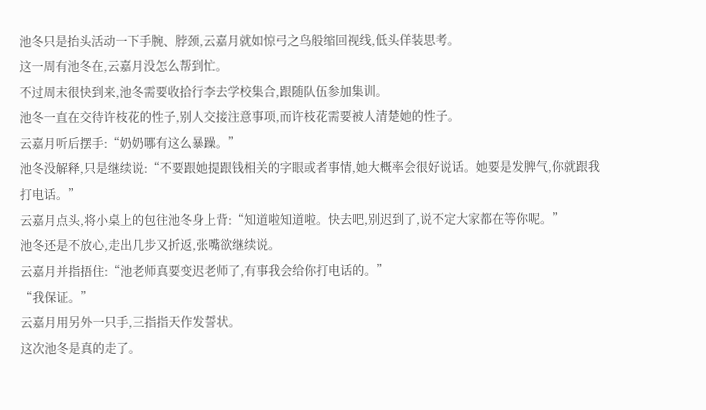池冬只是抬头活动一下手腕、脖颈,云嘉月就如惊弓之鸟般缩回视线,低头佯装思考。
这一周有池冬在,云嘉月没怎么帮到忙。
不过周末很快到来,池冬需要收拾行李去学校集合,跟随队伍参加集训。
池冬一直在交待许枝花的性子,别人交接注意事项,而许枝花需要被人清楚她的性子。
云嘉月听后摆手:“奶奶哪有这么暴躁。”
池冬没解释,只是继续说:“不要跟她提跟钱相关的字眼或者事情,她大概率会很好说话。她要是发脾气,你就跟我打电话。”
云嘉月点头,将小桌上的包往池冬身上背:“知道啦知道啦。快去吧,别迟到了,说不定大家都在等你呢。”
池冬还是不放心,走出几步又折返,张嘴欲继续说。
云嘉月并指捂住:“池老师真要变迟老师了,有事我会给你打电话的。”
“我保证。”
云嘉月用另外一只手,三指指天作发誓状。
这次池冬是真的走了。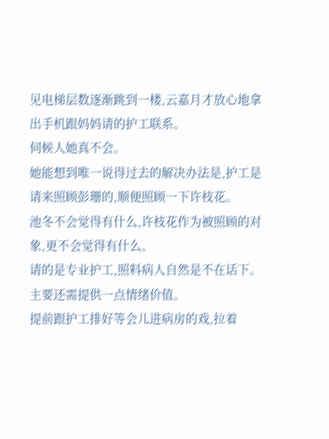见电梯层数逐渐跳到一楼,云嘉月才放心地拿出手机跟妈妈请的护工联系。
伺候人她真不会。
她能想到唯一说得过去的解决办法是,护工是请来照顾彭珊的,顺便照顾一下许枝花。
池冬不会觉得有什么,许枝花作为被照顾的对象,更不会觉得有什么。
请的是专业护工,照料病人自然是不在话下。
主要还需提供一点情绪价值。
提前跟护工排好等会儿进病房的戏,拉着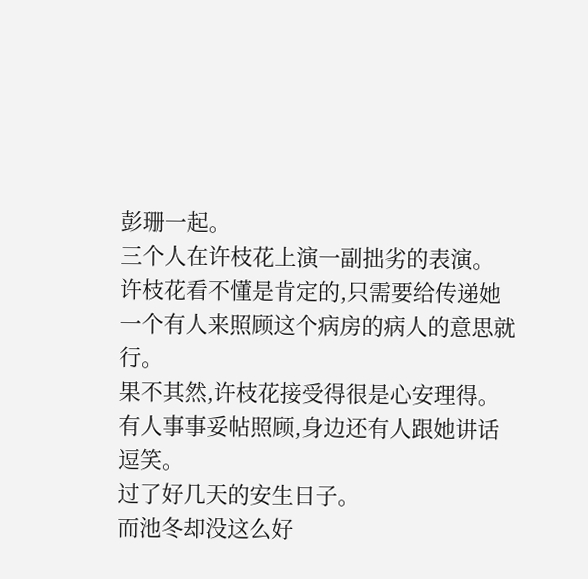彭珊一起。
三个人在许枝花上演一副拙劣的表演。
许枝花看不懂是肯定的,只需要给传递她一个有人来照顾这个病房的病人的意思就行。
果不其然,许枝花接受得很是心安理得。
有人事事妥帖照顾,身边还有人跟她讲话逗笑。
过了好几天的安生日子。
而池冬却没这么好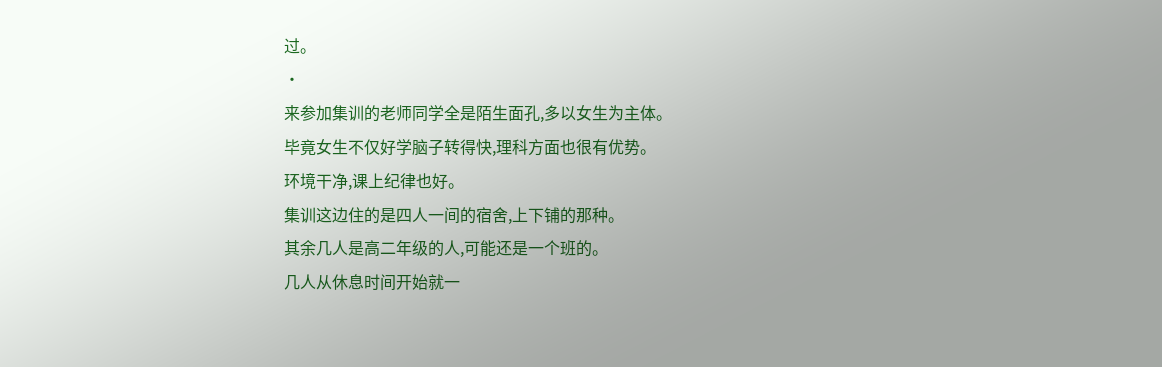过。
·
来参加集训的老师同学全是陌生面孔,多以女生为主体。
毕竟女生不仅好学脑子转得快,理科方面也很有优势。
环境干净,课上纪律也好。
集训这边住的是四人一间的宿舍,上下铺的那种。
其余几人是高二年级的人,可能还是一个班的。
几人从休息时间开始就一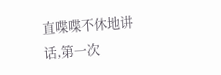直喋喋不休地讲话,第一次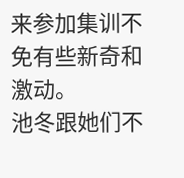来参加集训不免有些新奇和激动。
池冬跟她们不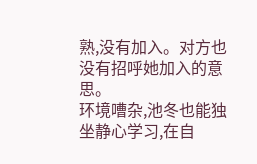熟,没有加入。对方也没有招呼她加入的意思。
环境嘈杂,池冬也能独坐静心学习,在自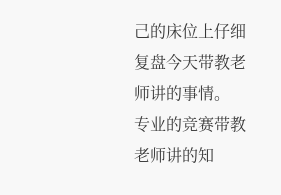己的床位上仔细复盘今天带教老师讲的事情。
专业的竞赛带教老师讲的知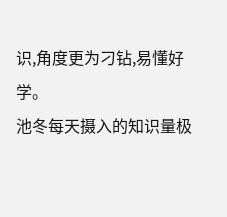识,角度更为刁钻,易懂好学。
池冬每天摄入的知识量极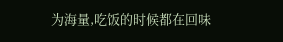为海量,吃饭的时候都在回味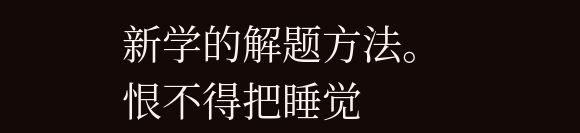新学的解题方法。
恨不得把睡觉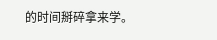的时间掰碎拿来学。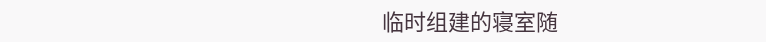临时组建的寝室随